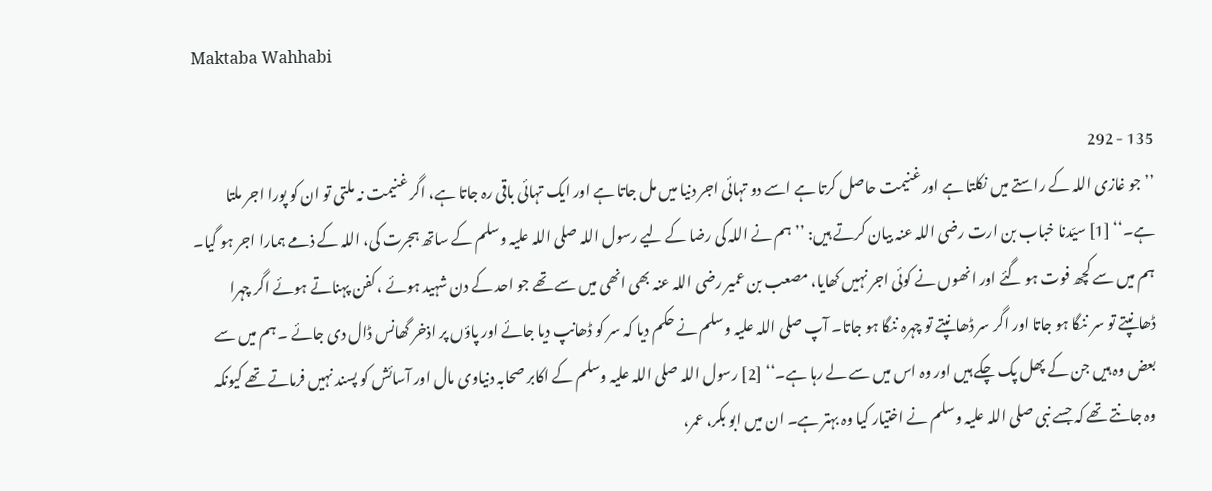Maktaba Wahhabi

135 - 292
’’جو غازی اللہ کے راستے میں نکلتا ہے اور غنیمت حاصل کرتا ہے اسے دو تہائی اجر دنیا میں مل جاتا ہے اور ایک تہائی باقی رہ جاتا ہے، اگر غنیمت نہ ملتی تو ان کو پورا اجر ملتا ہے۔‘‘ [1] سیّدنا خباب بن ارت رضی اللہ عنہ بیان کرتے ہیں: ’’ہم نے اللہ کی رضا کے لیے رسول اللہ صلی اللہ علیہ وسلم کے ساتھ ہجرت کی، اللہ کے ذمے ہمارا اجر ہو گیا۔ ہم میں سے کچھ فوت ہو گئے اور انھوں نے کوئی اجر نہیں کھایا، مصعب بن عمیر رضی اللہ عنہ بھی انھی میں سے تھے جو احد کے دن شہید ہوئے ، کفن پہناتے ہوئے اگر چہرا ڈھانپتے تو سر ننگا ہو جاتا اور اگر سر ڈھانپتے تو چہرہ ننگا ہو جاتا۔ آپ صلی اللہ علیہ وسلم نے حکم دیا کہ سر کو ڈھانپ دیا جائے اور پاؤں پر اذخر گھانس ڈال دی جائے ۔ ہم میں سے بعض وہ ہیں جن کے پھل پک چکے ہیں اور وہ اس میں سے لے رہا ہے۔‘‘ [2] رسول اللہ صلی اللہ علیہ وسلم کے اکابر صحابہ دنیاوی مال اور آسائش کو پسند نہیں فرماتے تھے کیونکہ وہ جانتے تھے کہ جسے نبی صلی اللہ علیہ وسلم نے اختیار کیا وہ بہتر ہے۔ ان میں ابو بکر، عمر،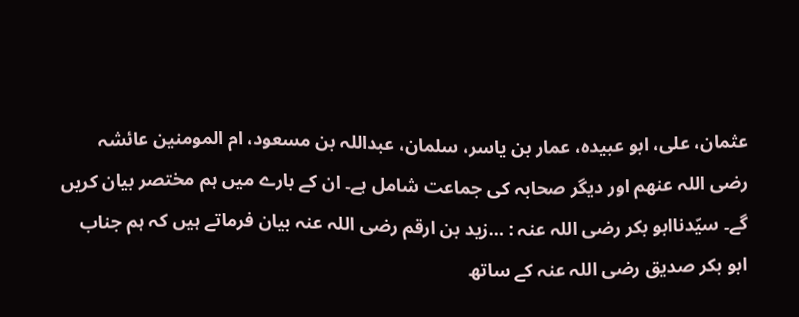عثمان، علی، ابو عبیدہ، عمار بن یاسر، سلمان، عبداللہ بن مسعود، ام المومنین عائشہ رضی اللہ عنھم اور دیگر صحابہ کی جماعت شامل ہے۔ ان کے بارے میں ہم مختصر بیان کریں گے۔ سیّدناابو بکر رضی اللہ عنہ : …زید بن ارقم رضی اللہ عنہ بیان فرماتے ہیں کہ ہم جناب ابو بکر صدیق رضی اللہ عنہ کے ساتھ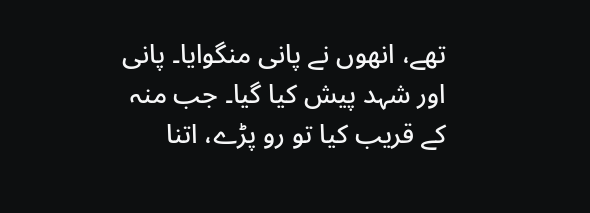تھے، انھوں نے پانی منگوایا۔ پانی اور شہد پیش کیا گیا۔ جب منہ کے قریب کیا تو رو پڑے، اتنا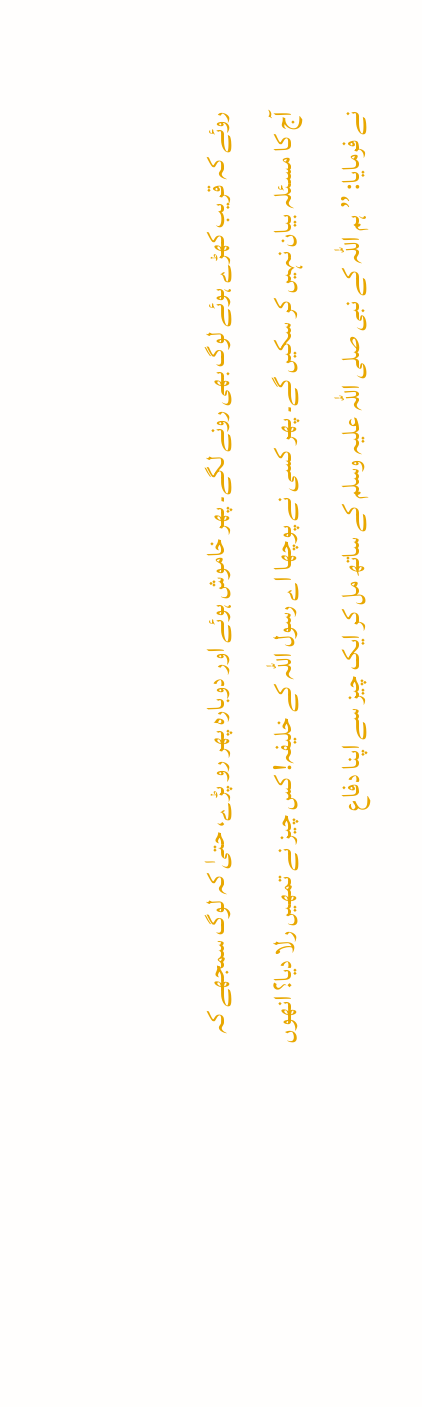روئے کہ قریب کھڑے ہوئے لوگ بھی رونے لگے۔ پھر خاموش ہوئے اور دوبارہ پھر رو پڑے، حتیٰ کہ لوگ سمجھے کہ آج کا مسئلہ بیان نہیں کر سکیں گے۔ پھر کسی نے پوچھا اے رسول اللہ کے خلیفہ! کس چیز نے تمھیں رلا دیا؟ انھوں نے فرمایا: ’’ہم اللہ کے نبی صلی اللہ علیہ وسلم کے ساتھ مل کر ایک چیز سے اپنا دفاع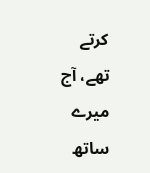کرتے تھے، آج میرے ساتھ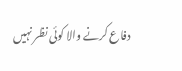دفاع کرنے والا کوئی نظر نہیں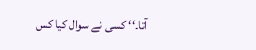آتا۔‘‘ کسی نے سوال کیا کس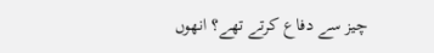چیز سے دفاع کرتے تھے؟ انھوں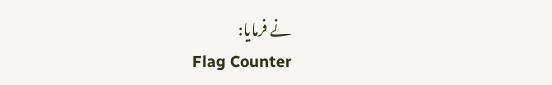نے فرمایا:
Flag Counter